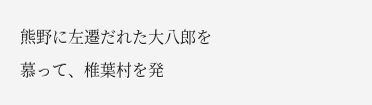熊野に左遷だれた大八郎を慕って、椎葉村を発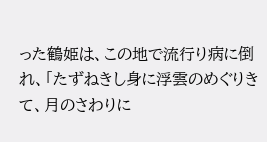った鶴姫は、この地で流行り病に倒れ、「たずねきし身に浮雲のめぐりきて、月のさわりに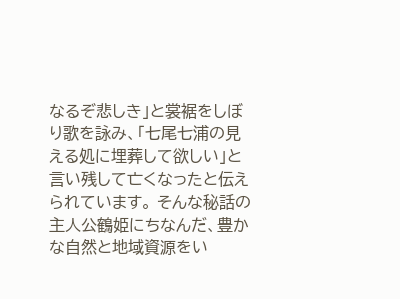なるぞ悲しき」と裳裾をしぼり歌を詠み、「七尾七浦の見える処に埋葬して欲しい」と言い残して亡くなったと伝えられています。 そんな秘話の主人公鶴姫にちなんだ、豊かな自然と地域資源をい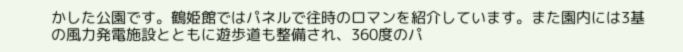かした公園です。鶴姫館ではパネルで往時のロマンを紹介しています。また園内には3基の風力発電施設とともに遊歩道も整備され、360度のパ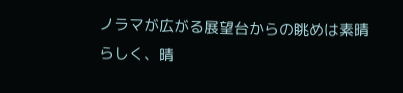ノラマが広がる展望台からの眺めは素晴らしく、晴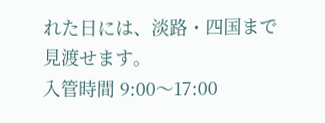れた日には、淡路・四国まで見渡せます。
入管時間 9:00〜17:00